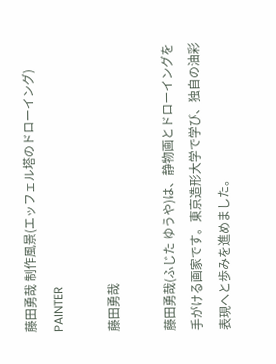藤田勇哉 制作風景(エッフェル塔のドローイング)
PAINTER

藤田勇哉

藤田勇哉(ふじた ゆうや)は、静物画とドローイングを手がける画家です。東京造形大学で学び、独自の油彩表現へと歩みを進めました。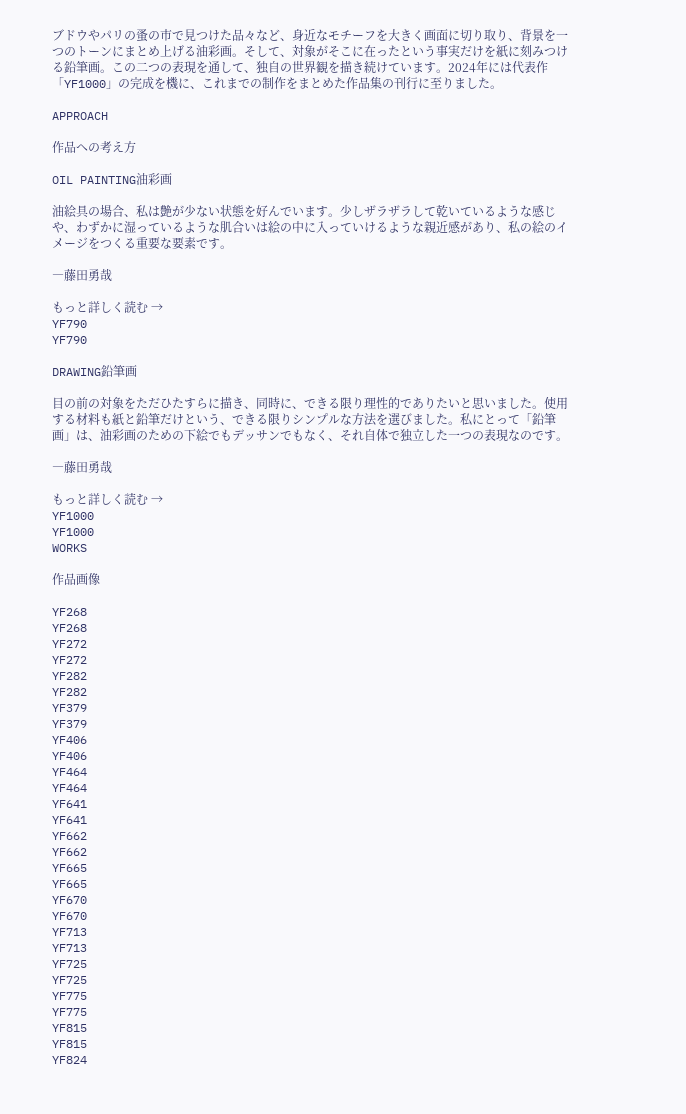ブドウやパリの蚤の市で見つけた品々など、身近なモチーフを大きく画面に切り取り、背景を一つのトーンにまとめ上げる油彩画。そして、対象がそこに在ったという事実だけを紙に刻みつける鉛筆画。この二つの表現を通して、独自の世界観を描き続けています。2024年には代表作「YF1000」の完成を機に、これまでの制作をまとめた作品集の刊行に至りました。

APPROACH

作品への考え方

OIL PAINTING油彩画

油絵具の場合、私は艶が少ない状態を好んでいます。少しザラザラして乾いているような感じや、わずかに湿っているような肌合いは絵の中に入っていけるような親近感があり、私の絵のイメージをつくる重要な要素です。

―藤田勇哉

もっと詳しく読む →
YF790
YF790

DRAWING鉛筆画

目の前の対象をただひたすらに描き、同時に、できる限り理性的でありたいと思いました。使用する材料も紙と鉛筆だけという、できる限りシンプルな方法を選びました。私にとって「鉛筆画」は、油彩画のための下絵でもデッサンでもなく、それ自体で独立した一つの表現なのです。

―藤田勇哉

もっと詳しく読む →
YF1000
YF1000
WORKS

作品画像

YF268
YF268
YF272
YF272
YF282
YF282
YF379
YF379
YF406
YF406
YF464
YF464
YF641
YF641
YF662
YF662
YF665
YF665
YF670
YF670
YF713
YF713
YF725
YF725
YF775
YF775
YF815
YF815
YF824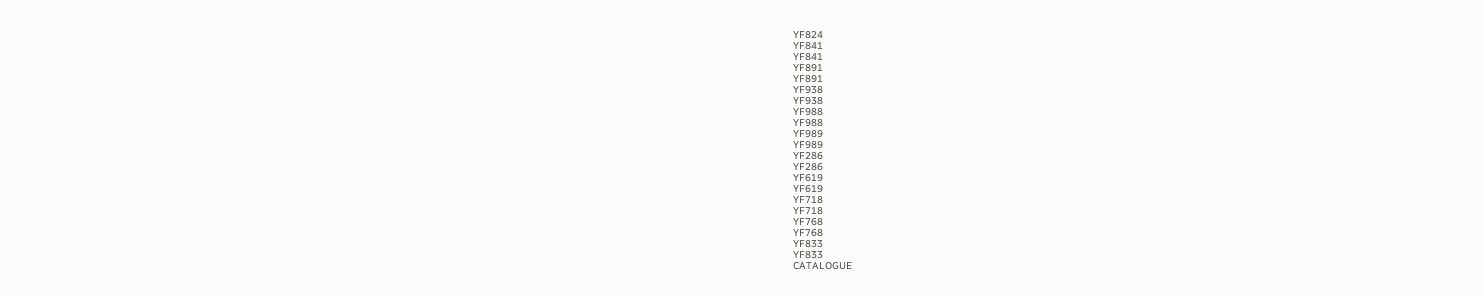YF824
YF841
YF841
YF891
YF891
YF938
YF938
YF988
YF988
YF989
YF989
YF286
YF286
YF619
YF619
YF718
YF718
YF768
YF768
YF833
YF833
CATALOGUE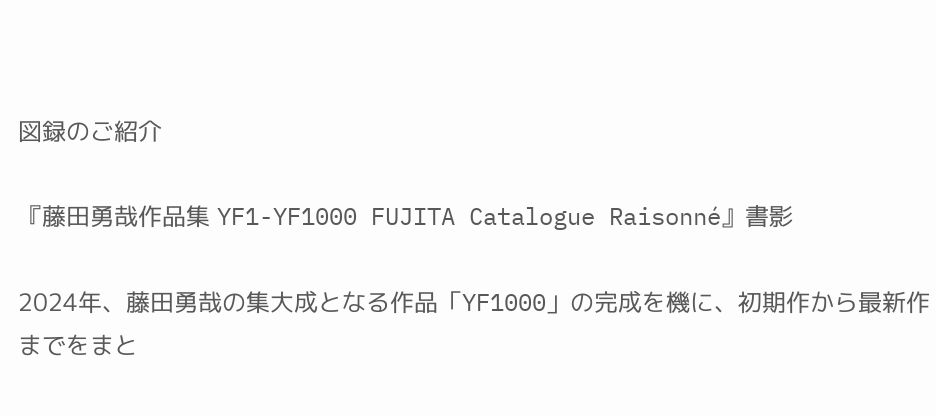図録のご紹介

『藤田勇哉作品集 YF1-YF1000 FUJITA Catalogue Raisonné』書影

2024年、藤田勇哉の集大成となる作品「YF1000」の完成を機に、初期作から最新作までをまと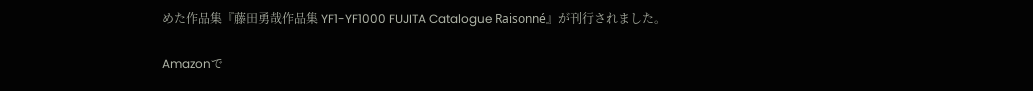めた作品集『藤田勇哉作品集 YF1-YF1000 FUJITA Catalogue Raisonné』が刊行されました。

Amazonで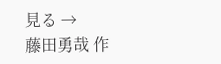見る →
藤田勇哉 作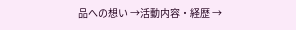品への想い →活動内容・経歴 →